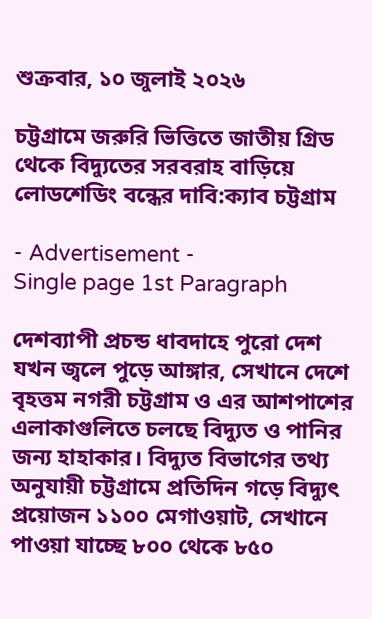শুক্রবার, ১০ জুলাই ২০২৬

চট্টগ্রামে জরুরি ভিত্তিতে জাতীয় গ্রিড থেকে বিদ্যুতের সরবরাহ বাড়িয়ে লোডশেডিং বন্ধের দাবি:ক্যাব চট্টগ্রাম

- Advertisement -
Single page 1st Paragraph

দেশব্যাপী প্রচন্ড ধাবদাহে পুরো দেশ যখন জ্বলে পুড়ে আঙ্গার, সেখানে দেশে বৃহত্তম নগরী চট্টগ্রাম ও এর আশপাশের এলাকাগুলিতে চলছে বিদ্যুত ও পানির জন্য হাহাকার। বিদ্যুত বিভাগের তথ্য অনুযায়ী চট্টগ্রামে প্রতিদিন গড়ে বিদ্যুৎ প্রয়োজন ১১০০ মেগাওয়াট, সেখানে পাওয়া যাচ্ছে ৮০০ থেকে ৮৫০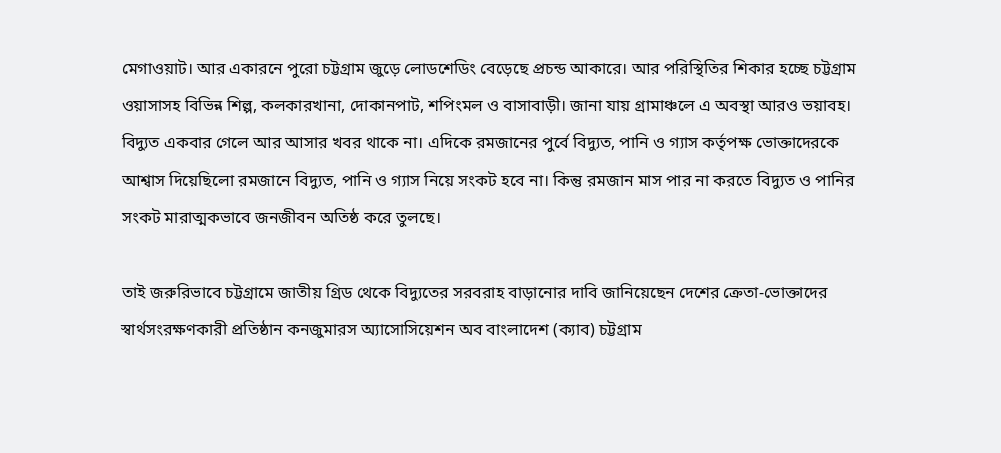মেগাওয়াট। আর একারনে পুরো চট্টগ্রাম জুড়ে লোডশেডিং বেড়েছে প্রচন্ড আকারে। আর পরিস্থিতির শিকার হচ্ছে চট্টগ্রাম ওয়াসাসহ বিভিন্ন শিল্প, কলকারখানা, দোকানপাট, শপিংমল ও বাসাবাড়ী। জানা যায় গ্রামাঞ্চলে এ অবস্থা আরও ভয়াবহ। বিদ্যুত একবার গেলে আর আসার খবর থাকে না। এদিকে রমজানের পুর্বে বিদ্যুত, পানি ও গ্যাস কর্তৃপক্ষ ভোক্তাদেরকে আশ্বাস দিয়েছিলো রমজানে বিদ্যুত, পানি ও গ্যাস নিয়ে সংকট হবে না। কিন্তু রমজান মাস পার না করতে বিদ্যুত ও পানির সংকট মারাত্মকভাবে জনজীবন অতিষ্ঠ করে তুলছে।

তাই জরুরিভাবে চট্টগ্রামে জাতীয় গ্রিড থেকে বিদ্যুতের সরবরাহ বাড়ানোর দাবি জানিয়েছেন দেশের ক্রেতা-ভোক্তাদের স্বার্থসংরক্ষণকারী প্রতিষ্ঠান কনজুমারস অ্যাসোসিয়েশন অব বাংলাদেশ (ক্যাব) চট্টগ্রাম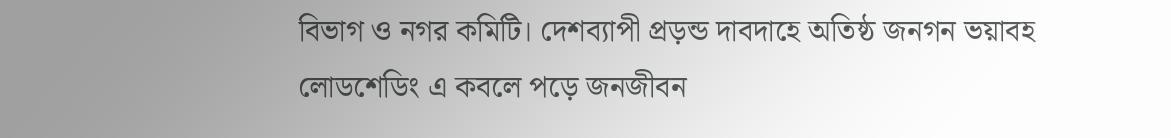বিভাগ ও নগর কমিটি। দেশব্যাপী প্রড়ন্ড দাবদাহে অতিষ্ঠ জনগন ভয়াবহ লোডশেডিং এ কবলে পড়ে জনজীবন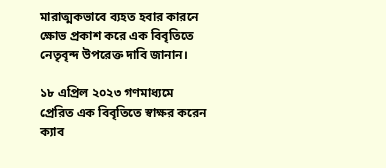মারাত্মকভাবে ব্যহত হবার কারনে ক্ষোভ প্রকাশ করে এক বিবৃতিতে নেতৃবৃন্দ উপরেক্ত দাবি জানান।

১৮ এপ্রিল ২০২৩ গণমাধ্যমে প্রেরিত এক বিবৃতিতে স্বাক্ষর করেন ক্যাব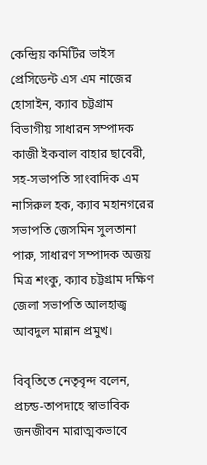কেন্দ্রিয় কমিটির ভাইস প্রেসিডেন্ট এস এম নাজের হোসাইন, ক্যাব চট্টগ্রাম বিভাগীয় সাধারন সম্পাদক কাজী ইকবাল বাহার ছাবেরী, সহ-সভাপতি সাংবাদিক এম নাসিরুল হক, ক্যাব মহানগরের সভাপতি জেসমিন সুলতানা পারু, সাধারণ সম্পাদক অজয় মিত্র শংকু, ক্যাব চট্টগ্রাম দক্ষিণ জেলা সভাপতি আলহাজ্ব আবদুল মান্নান প্রমুখ।

বিবৃতিতে নেতৃবৃন্দ বলেন, প্রচন্ড-তাপদাহে স্বাভাবিক জনজীবন মারাত্মকভাবে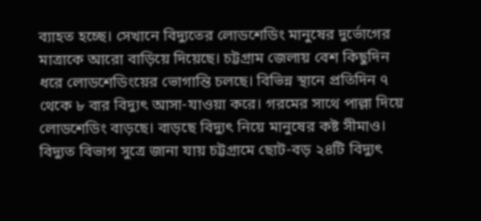ব্যাহত হচ্ছে। সেখানে বিদ্যুতের লোডশেডিং মানুষের দুর্ভোগের মাত্রাকে আরো বাড়িয়ে দিয়েছে। চট্টগ্রাম জেলায় বেশ কিছুদিন ধরে লোডশেডিংয়ের ভোগান্তি চলছে। বিভিন্ন স্থানে প্রতিদিন ৭ থেকে ৮ বার বিদ্যুৎ আসা-যাওয়া করে। গরমের সাথে পাল্লা দিয়ে লোডশেডিং বাড়ছে। বাড়ছে বিদ্যুৎ নিয়ে মানুষের কষ্ট সীমাও। বিদ্যুত বিভাগ সুত্রে জানা যায় চট্টগ্রামে ছোট-বড় ২৪টি বিদ্যুৎ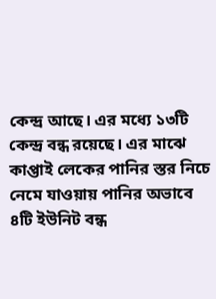কেন্দ্র আছে। এর মধ্যে ১৩টি কেন্দ্র বন্ধ রয়েছে। এর মাঝে কাপ্তাই লেকের পানির স্তর নিচে নেমে যাওয়ায় পানির অভাবে ৪টি ইউনিট বন্ধ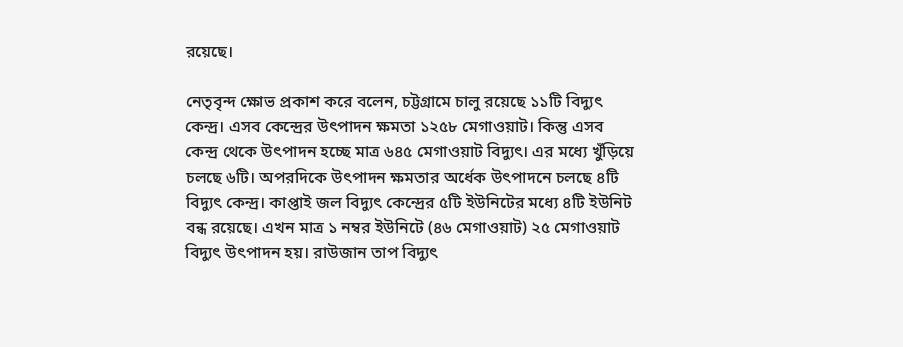রয়েছে।

নেতৃবৃন্দ ক্ষোভ প্রকাশ করে বলেন, চট্টগ্রামে চালু রয়েছে ১১টি বিদ্যুৎ কেন্দ্র। এসব কেন্দ্রের উৎপাদন ক্ষমতা ১২৫৮ মেগাওয়াট। কিন্তু এসব কেন্দ্র থেকে উৎপাদন হচ্ছে মাত্র ৬৪৫ মেগাওয়াট বিদ্যুৎ। এর মধ্যে খুঁড়িয়ে চলছে ৬টি। অপরদিকে উৎপাদন ক্ষমতার অর্ধেক উৎপাদনে চলছে ৪টি বিদ্যুৎ কেন্দ্র। কাপ্তাই জল বিদ্যুৎ কেন্দ্রের ৫টি ইউনিটের মধ্যে ৪টি ইউনিট বন্ধ রয়েছে। এখন মাত্র ১ নম্বর ইউনিটে (৪৬ মেগাওয়াট) ২৫ মেগাওয়াট বিদ্যুৎ উৎপাদন হয়। রাউজান তাপ বিদ্যুৎ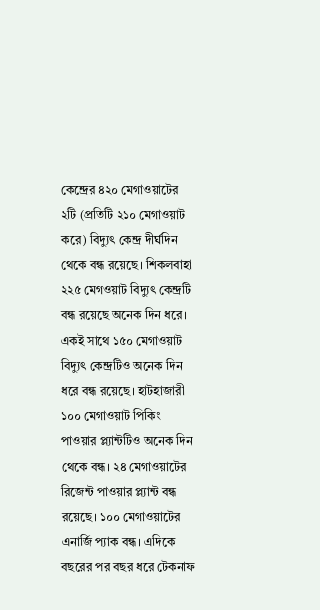কেন্দ্রের ৪২০ মেগাওয়াটের ২টি (প্রতিটি ২১০ মেগাওয়াট করে) বিদ্যুৎ কেন্দ্র দীর্ঘদিন থেকে বন্ধ রয়েছে। শিকলবাহা ২২৫ মেগওয়াট বিদ্যুৎ কেন্দ্রটি বন্ধ রয়েছে অনেক দিন ধরে। একই সাথে ১৫০ মেগাওয়াট বিদ্যুৎ কেন্দ্রটিও অনেক দিন ধরে বন্ধ রয়েছে। হাটহাজারী ১০০ মেগাওয়াট পিকিং পাওয়ার প্ল্যান্টটিও অনেক দিন থেকে বন্ধ। ২৪ মেগাওয়াটের রিজেন্ট পাওয়ার প্ল্যান্ট বন্ধ রয়েছে। ১০০ মেগাওয়াটের এনার্জি প্যাক বন্ধ। এদিকে বছরের পর বছর ধরে টেকনাফ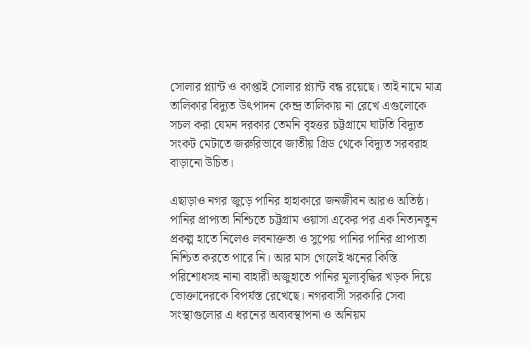সোলার প্ল্যান্ট ও কাপ্তাই সোলার প্ল্যান্ট বন্ধ রয়েছে। তাই নামে মাত্র তালিকার বিদ্যুত উৎপাদন কেন্দ্র তালিকায় না রেখে এগুলোকে সচল করা যেমন দরকার তেমনি বৃহত্তর চট্টগ্রামে ঘাটতি বিদ্যুত সংকট মেটাতে জরুরিভাবে জাতীয় গ্রিড থেকে বিদ্যুত সরবরাহ বাড়ানো উচিত।

এছাড়াও নগর জুড়ে পানির হাহাকারে জনজীবন আরও অতিষ্ঠ। পানির প্রাপ্যতা নিশ্চিতে চট্টগ্রাম ওয়াসা একের পর এক নিত্যনতুন প্রকল্প হাতে নিলেও লবনাক্ততা ও সুপেয় পানির পানির প্রাপ্যতা নিশ্চিত করতে পারে নি। আর মাস গেলেই ঋনের কিস্তি পরিশোধসহ নানা বাহারী অজুহাতে পানির মূল্যবৃদ্ধির খড়ক দিয়ে ভোক্তাদেরকে বিপর্যস্ত রেখেছে। নগরবাসী সরকারি সেবা সংস্থাগুলোর এ ধরনের অব্যবস্থাপনা ও অনিয়ম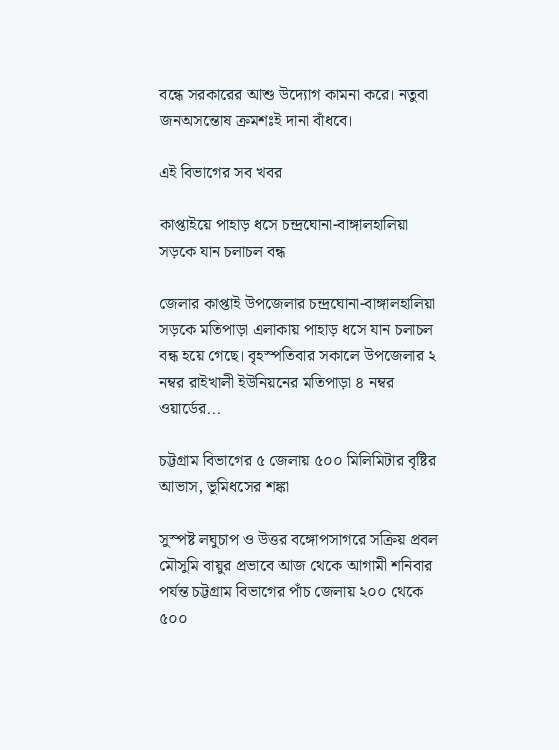বন্ধে সরকারের আশু উদ্যোগ কামনা করে। নতুবা জনঅসন্তোষ ক্রমশঃই দানা বাঁধবে।

এই বিভাগের সব খবর

কাপ্তাইয়ে পাহাড় ধসে চন্দ্রঘোনা-বাঙ্গালহালিয়া সড়কে যান চলাচল বন্ধ

জেলার কাপ্তাই উপজেলার চন্দ্রঘোনা-বাঙ্গালহালিয়া সড়কে মতিপাড়া এলাকায় পাহাড় ধসে যান চলাচল বন্ধ হয়ে গেছে। বৃহস্পতিবার সকালে উপজেলার ২ নম্বর রাইখালী ইউনিয়নের মতিপাড়া ৪ নম্বর ওয়ার্ডের...

চট্টগ্রাম বিভাগের ৫ জেলায় ৫০০ মিলিমিটার বৃষ্টির আভাস, ভূমিধসের শঙ্কা

সুস্পষ্ট লঘুচাপ ও উত্তর বঙ্গোপসাগরে সক্রিয় প্রবল মৌসুমি বায়ুর প্রভাবে আজ থেকে আগামী শনিবার পর্যন্ত চট্টগ্রাম বিভাগের পাঁচ জেলায় ২০০ থেকে ৫০০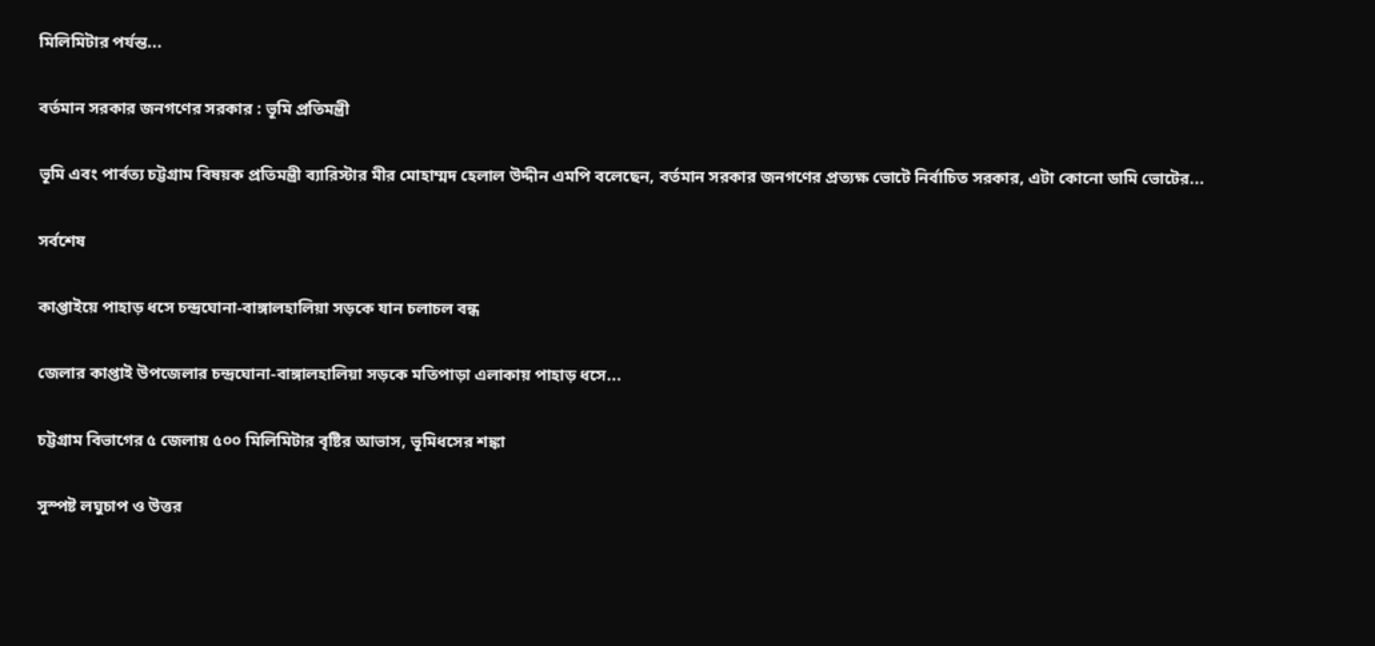মিলিমিটার পর্যন্ত...

বর্তমান সরকার জনগণের সরকার : ভূমি প্রতিমন্ত্রী

ভূমি এবং পার্বত্য চট্টগ্রাম বিষয়ক প্রতিমন্ত্রী ব্যারিস্টার মীর মোহাম্মদ হেলাল উদ্দীন এমপি বলেছেন, বর্তমান সরকার জনগণের প্রত্যক্ষ ভোটে নির্বাচিত সরকার, এটা কোনো ডামি ভোটের...

সর্বশেষ

কাপ্তাইয়ে পাহাড় ধসে চন্দ্রঘোনা-বাঙ্গালহালিয়া সড়কে যান চলাচল বন্ধ

জেলার কাপ্তাই উপজেলার চন্দ্রঘোনা-বাঙ্গালহালিয়া সড়কে মতিপাড়া এলাকায় পাহাড় ধসে...

চট্টগ্রাম বিভাগের ৫ জেলায় ৫০০ মিলিমিটার বৃষ্টির আভাস, ভূমিধসের শঙ্কা

সুস্পষ্ট লঘুচাপ ও উত্তর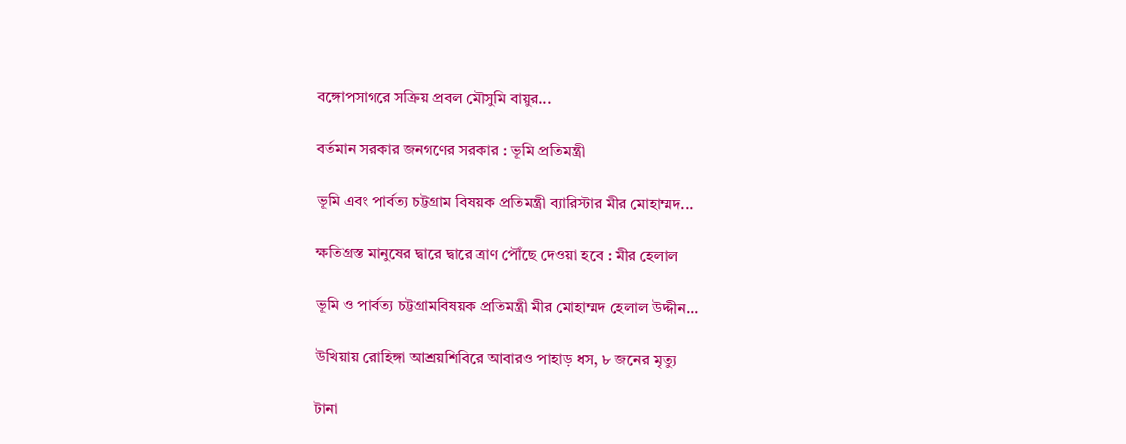বঙ্গোপসাগরে সক্রিয় প্রবল মৌসুমি বায়ুর...

বর্তমান সরকার জনগণের সরকার : ভূমি প্রতিমন্ত্রী

ভূমি এবং পার্বত্য চট্টগ্রাম বিষয়ক প্রতিমন্ত্রী ব্যারিস্টার মীর মোহাম্মদ...

ক্ষতিগ্রস্ত মানুষের দ্বারে দ্বারে ত্রাণ পৌঁছে দেওয়া হবে : মীর হেলাল

ভূমি ও পার্বত্য চট্টগ্রামবিষয়ক প্রতিমন্ত্রী মীর মোহাম্মদ হেলাল উদ্দীন...

উখিয়ায় রোহিঙ্গা আশ্রয়শিবিরে আবারও পাহাড় ধস, ৮ জনের মৃত্যু

টানা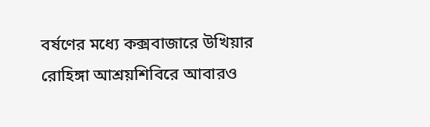বর্ষণের মধ্যে কক্সবাজারে উখিয়ার রোহিঙ্গা আশ্রয়শিবিরে আবারও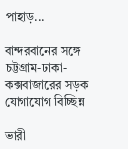পাহাড়...

বান্দরবানের সঙ্গে চট্টগ্রাম-ঢাকা-কক্সবাজারের সড়ক যোগাযোগ বিচ্ছিন্ন

ভারী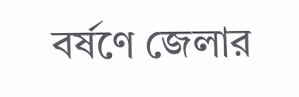বর্ষণে জেলার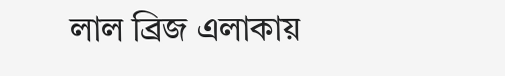লাল ব্রিজ এলাকায়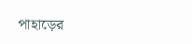পাহাড়ের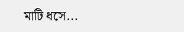মাটি ধসে...